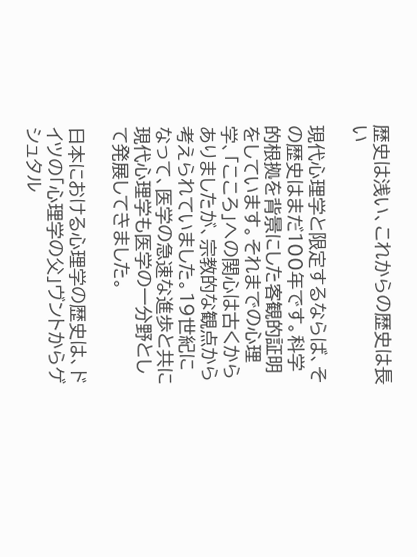歴史は浅い、これからの歴史は長い

現代心理学と限定するならば、その歴史はまだ100年です。科学的根拠を背景にした客観的証明をしています。それまでの心理学、「こころ」への関心は古くからありましたが、宗教的な観点から考えられていました。19世紀になって、医学の急速な進歩と共に現代心理学も医学の一分野として発展してきました。

日本における心理学の歴史は、ドイツの「心理学の父」ヴントからゲシュタル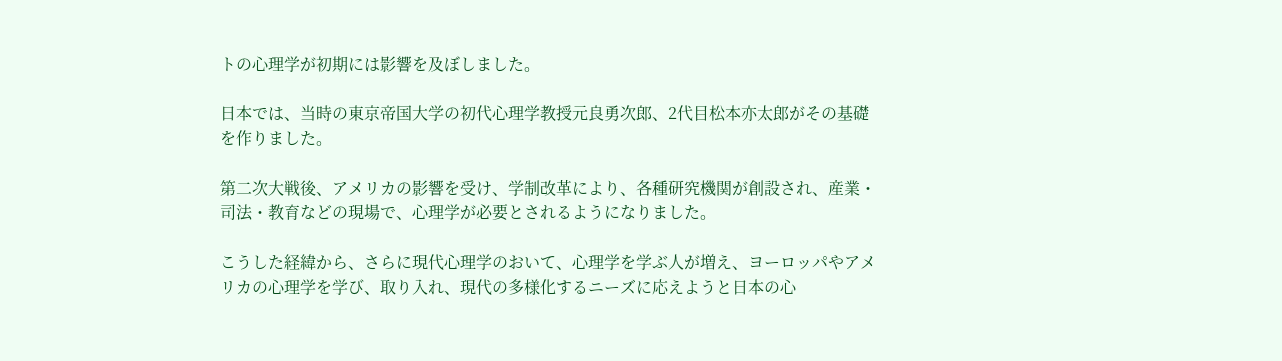トの心理学が初期には影響を及ぼしました。

日本では、当時の東京帝国大学の初代心理学教授元良勇次郎、2代目松本亦太郎がその基礎を作りました。

第二次大戦後、アメリカの影響を受け、学制改革により、各種研究機関が創設され、産業・司法・教育などの現場で、心理学が必要とされるようになりました。

こうした経緯から、さらに現代心理学のおいて、心理学を学ぶ人が増え、ヨーロッパやアメリカの心理学を学び、取り入れ、現代の多様化するニーズに応えようと日本の心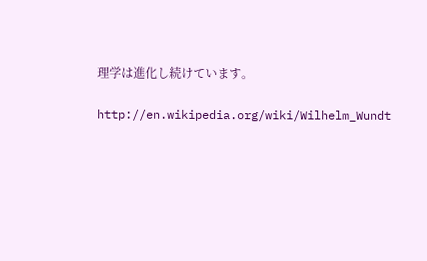理学は進化し続けています。

http://en.wikipedia.org/wiki/Wilhelm_Wundt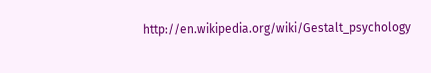http://en.wikipedia.org/wiki/Gestalt_psychology